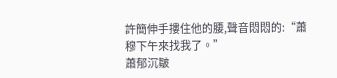許簡伸手摟住他的腰,聲音悶悶的:“蕭穆下午來找我了。”
蕭郁沉皺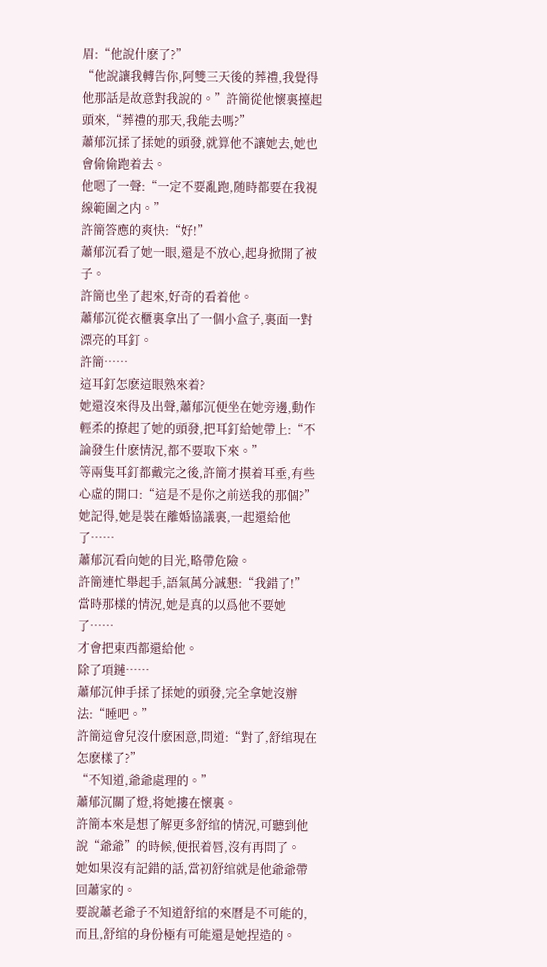眉:“他說什麽了?”
“他說讓我轉告你,阿雙三天後的葬禮,我覺得他那話是故意對我說的。”許簡從他懷裏擡起頭來,“葬禮的那天,我能去嗎?”
蕭郁沉揉了揉她的頭發,就算他不讓她去,她也會偷偷跑着去。
他嗯了一聲:“一定不要亂跑,随時都要在我視線範圍之内。”
許簡答應的爽快:“好!”
蕭郁沉看了她一眼,還是不放心,起身掀開了被子。
許簡也坐了起來,好奇的看着他。
蕭郁沉從衣櫃裏拿出了一個小盒子,裏面一對漂亮的耳釘。
許簡……
這耳釘怎麽這眼熟來着?
她還沒來得及出聲,蕭郁沉便坐在她旁邊,動作輕柔的撩起了她的頭發,把耳釘給她帶上:“不論發生什麽情況,都不要取下來。”
等兩隻耳釘都戴完之後,許簡才摸着耳垂,有些心虛的開口:“這是不是你之前送我的那個?”
她記得,她是裝在離婚協議裏,一起還給他了……
蕭郁沉看向她的目光,略帶危險。
許簡連忙舉起手,語氣萬分誠懇:“我錯了!”
當時那樣的情況,她是真的以爲他不要她了……
才會把東西都還給他。
除了項鏈……
蕭郁沉伸手揉了揉她的頭發,完全拿她沒辦法:“睡吧。”
許簡這會兒沒什麽困意,問道:“對了,舒绾現在怎麽樣了?”
“不知道,爺爺處理的。”
蕭郁沉關了燈,将她摟在懷裏。
許簡本來是想了解更多舒绾的情況,可聽到他說“爺爺”的時候,便抿着唇,沒有再問了。
她如果沒有記錯的話,當初舒绾就是他爺爺帶回蕭家的。
要說蕭老爺子不知道舒绾的來曆是不可能的,而且,舒绾的身份極有可能還是她捏造的。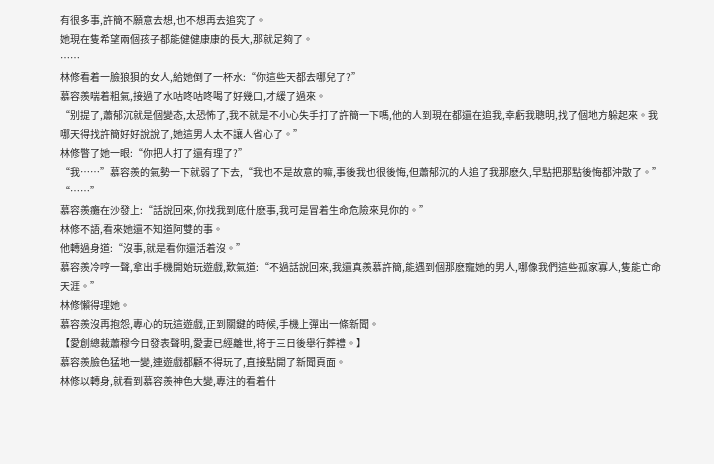有很多事,許簡不願意去想,也不想再去追究了。
她現在隻希望兩個孩子都能健健康康的長大,那就足夠了。
……
林修看着一臉狼狽的女人,給她倒了一杯水:“你這些天都去哪兒了?”
慕容羨喘着粗氣,接過了水咕咚咕咚喝了好幾口,才緩了過來。
“别提了,蕭郁沉就是個變态,太恐怖了,我不就是不小心失手打了許簡一下嗎,他的人到現在都還在追我,幸虧我聰明,找了個地方躲起來。我哪天得找許簡好好說說了,她這男人太不讓人省心了。”
林修瞥了她一眼:“你把人打了還有理了?”
“我……”慕容羨的氣勢一下就弱了下去,“我也不是故意的嘛,事後我也很後悔,但蕭郁沉的人追了我那麽久,早點把那點後悔都沖散了。”
“……”
慕容羨癱在沙發上:“話說回來,你找我到底什麽事,我可是冒着生命危險來見你的。”
林修不語,看來她還不知道阿雙的事。
他轉過身道:“沒事,就是看你還活着沒。”
慕容羨冷哼一聲,拿出手機開始玩遊戲,歎氣道:“不過話說回來,我還真羨慕許簡,能遇到個那麽寵她的男人,哪像我們這些孤家寡人,隻能亡命天涯。”
林修懶得理她。
慕容羨沒再抱怨,專心的玩這遊戲,正到關鍵的時候,手機上彈出一條新聞。
【愛創總裁蕭穆今日發表聲明,愛妻已經離世,将于三日後舉行葬禮。】
慕容羨臉色猛地一變,連遊戲都顧不得玩了,直接點開了新聞頁面。
林修以轉身,就看到慕容羨神色大變,專注的看着什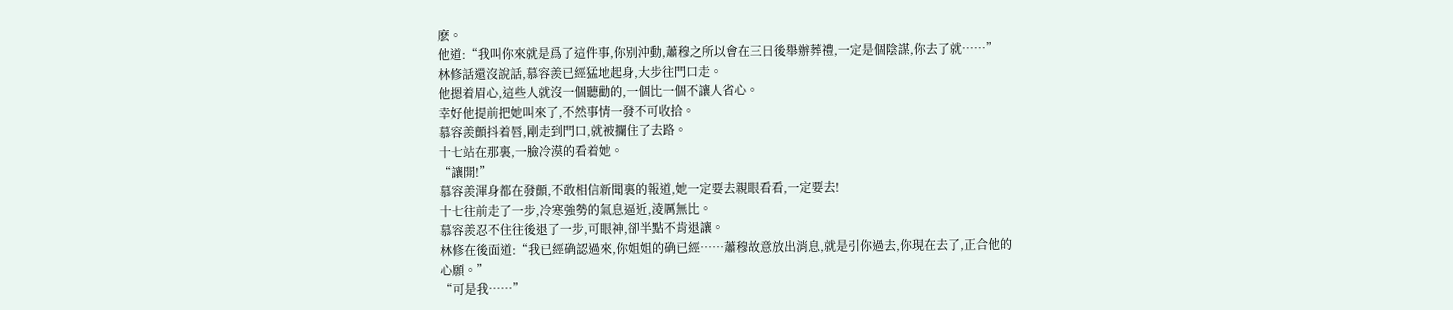麽。
他道:“我叫你來就是爲了這件事,你别沖動,蕭穆之所以會在三日後舉辦葬禮,一定是個陰謀,你去了就……”
林修話還沒說話,慕容羨已經猛地起身,大步往門口走。
他摁着眉心,這些人就沒一個聽勸的,一個比一個不讓人省心。
幸好他提前把她叫來了,不然事情一發不可收拾。
慕容羨顫抖着唇,剛走到門口,就被攔住了去路。
十七站在那裏,一臉冷漠的看着她。
“讓開!”
慕容羨渾身都在發顫,不敢相信新聞裏的報道,她一定要去親眼看看,一定要去!
十七往前走了一步,冷寒強勢的氣息逼近,淩厲無比。
慕容羨忍不住往後退了一步,可眼神,卻半點不肯退讓。
林修在後面道:“我已經确認過來,你姐姐的确已經……蕭穆故意放出消息,就是引你過去,你現在去了,正合他的心願。”
“可是我……”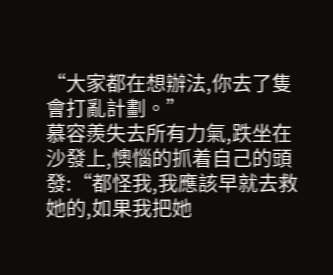“大家都在想辦法,你去了隻會打亂計劃。”
慕容羨失去所有力氣,跌坐在沙發上,懊惱的抓着自己的頭發:“都怪我,我應該早就去救她的,如果我把她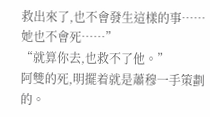救出來了,也不會發生這樣的事……她也不會死……”
“就算你去,也救不了他。”
阿雙的死,明擺着就是蕭穆一手策劃的。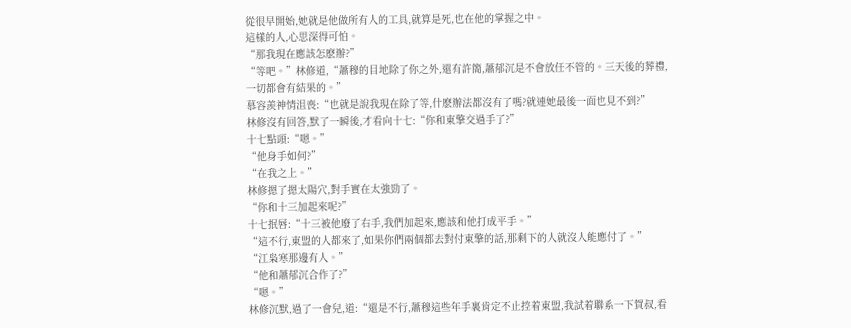從很早開始,她就是他做所有人的工具,就算是死,也在他的掌握之中。
這樣的人,心思深得可怕。
“那我現在應該怎麽辦?”
“等吧。”林修道,“蕭穆的目地除了你之外,還有許簡,蕭郁沉是不會放任不管的。三天後的葬禮,一切都會有結果的。”
慕容羨神情沮喪:“也就是說我現在除了等,什麽辦法都沒有了嗎?就連她最後一面也見不到?”
林修沒有回答,默了一瞬後,才看向十七:“你和東擎交過手了?”
十七點頭:“嗯。”
“他身手如何?”
“在我之上。”
林修摁了摁太陽穴,對手實在太強勁了。
“你和十三加起來呢?”
十七抿唇:“十三被他廢了右手,我們加起來,應該和他打成平手。”
“這不行,東盟的人都來了,如果你們兩個都去對付東擎的話,那剩下的人就沒人能應付了。”
“江枭寒那邊有人。”
“他和蕭郁沉合作了?”
“嗯。”
林修沉默,過了一會兒,道:“還是不行,蕭穆這些年手裏肯定不止控着東盟,我試着聯系一下賀叔,看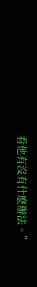看他有沒有什麽辦法。”